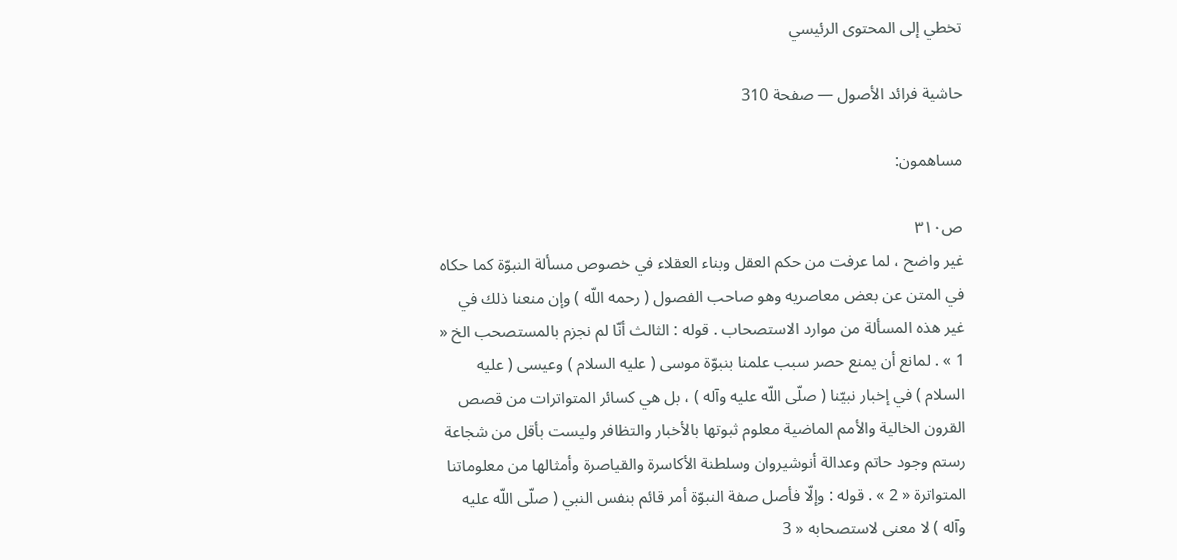تخطي إلى المحتوى الرئيسي

حاشية فرائد الأصول — صفحة 310

مساهمون:

ص٣١٠
غير واضح ، لما عرفت من حكم العقل وبناء العقلاء في خصوص مسألة النبوّة كما حكاه في المتن عن بعض معاصريه وهو صاحب الفصول ( رحمه اللّه ) وإن منعنا ذلك في غير هذه المسألة من موارد الاستصحاب . قوله : الثالث أنّا لم نجزم بالمستصحب الخ « 1 » . لمانع أن يمنع حصر سبب علمنا بنبوّة موسى ( عليه السلام ) وعيسى ( عليه السلام ) في إخبار نبيّنا ( صلّى اللّه عليه وآله ) ، بل هي كسائر المتواترات من قصص القرون الخالية والأمم الماضية معلوم ثبوتها بالأخبار والتظافر وليست بأقل من شجاعة رستم وجود حاتم وعدالة أنوشيروان وسلطنة الأكاسرة والقياصرة وأمثالها من معلوماتنا المتواترة « 2 » . قوله : وإلّا فأصل صفة النبوّة أمر قائم بنفس النبي ( صلّى اللّه عليه وآله ) لا معنى لاستصحابه « 3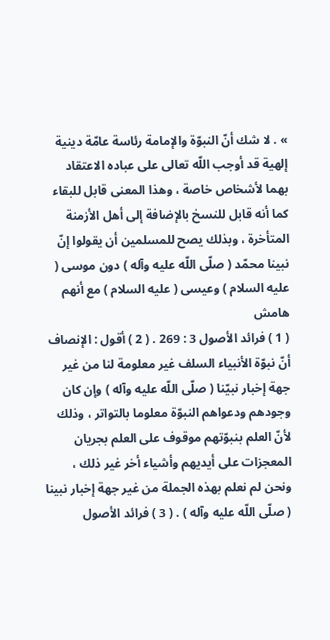» . لا شك أنّ النبوّة والإمامة رئاسة عامّة دينية إلهية قد أوجب اللّه تعالى على عباده الاعتقاد بهما لأشخاص خاصة ، وهذا المعنى قابل للبقاء كما أنه قابل للنسخ بالإضافة إلى أهل الأزمنة المتأخرة ، وبذلك يصح للمسلمين أن يقولوا إنّ نبينا محمّد ( صلّى اللّه عليه وآله ) دون موسى ( عليه السلام ) وعيسى ( عليه السلام ) مع أنهم
هامش
( 1 ) فرائد الأصول 3 : 269 . ( 2 ) أقول : الإنصاف أنّ نبوّة الأنبياء السلف غير معلومة لنا من غير جهة إخبار نبيّنا ( صلّى اللّه عليه وآله ) وإن كان وجودهم ودعواهم النبوّة معلوما بالتواتر ، وذلك لأنّ العلم بنبوّتهم موقوف على العلم بجريان المعجزات على أيديهم وأشياء أخر غير ذلك ، ونحن لم نعلم بهذه الجملة من غير جهة إخبار نبينا ( صلّى اللّه عليه وآله ) . ( 3 ) فرائد الأصول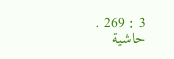3 : 269 .
حاشية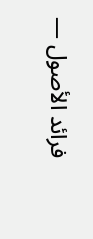فرائد الأصول —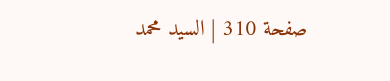صفحة 310 | السيد محمد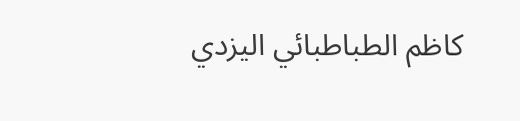كاظم الطباطبائي اليزدي